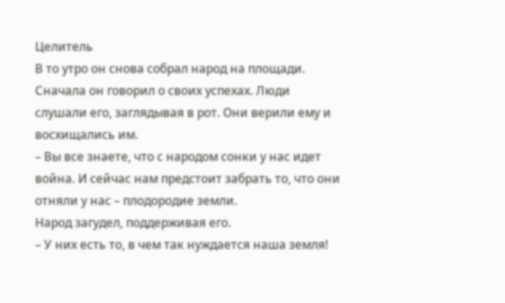Целитель
В то утро он снова собрал народ на площади. Сначала он говорил о своих успехах. Люди слушали его, заглядывая в рот. Они верили ему и восхищались им.
– Вы все знаете, что с народом сонки у нас идет война. И сейчас нам предстоит забрать то, что они отняли у нас – плодородие земли.
Народ загудел, поддерживая его.
– У них есть то, в чем так нуждается наша земля!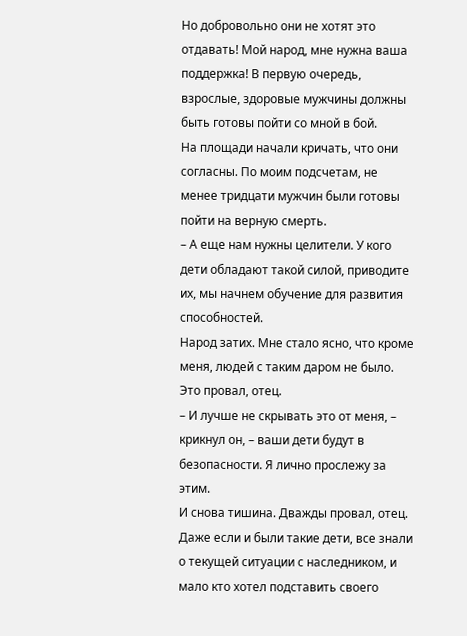Но добровольно они не хотят это отдавать! Мой народ, мне нужна ваша поддержка! В первую очередь, взрослые, здоровые мужчины должны быть готовы пойти со мной в бой.
На площади начали кричать, что они согласны. По моим подсчетам, не менее тридцати мужчин были готовы пойти на верную смерть.
– А еще нам нужны целители. У кого дети обладают такой силой, приводите их, мы начнем обучение для развития способностей.
Народ затих. Мне стало ясно, что кроме меня, людей с таким даром не было. Это провал, отец.
– И лучше не скрывать это от меня, – крикнул он, – ваши дети будут в безопасности. Я лично прослежу за этим.
И снова тишина. Дважды провал, отец. Даже если и были такие дети, все знали о текущей ситуации с наследником, и мало кто хотел подставить своего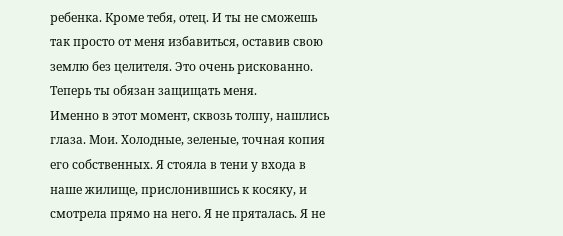ребенка. Кроме тебя, отец. И ты не сможешь так просто от меня избавиться, оставив свою землю без целителя. Это очень рискованно. Теперь ты обязан защищать меня.
Именно в этот момент, сквозь толпу, нашлись глаза. Мои. Холодные, зеленые, точная копия его собственных. Я стояла в тени у входа в наше жилище, прислонившись к косяку, и смотрела прямо на него. Я не пряталась. Я не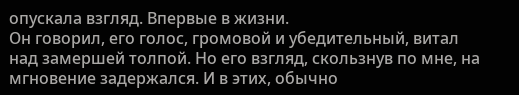опускала взгляд. Впервые в жизни.
Он говорил, его голос, громовой и убедительный, витал над замершей толпой. Но его взгляд, скользнув по мне, на мгновение задержался. И в этих, обычно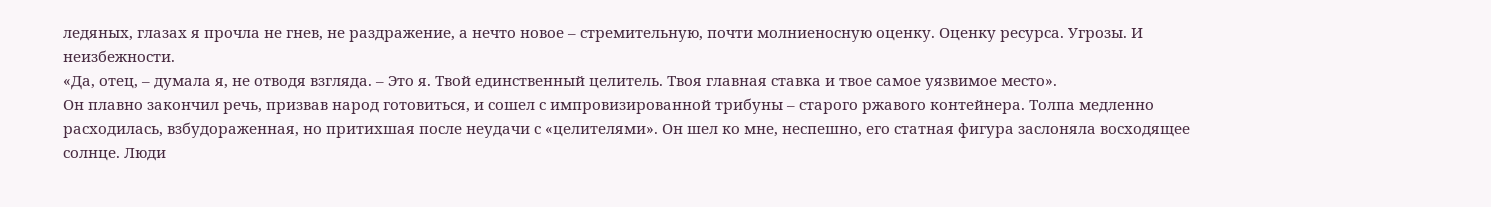ледяных, глазах я прочла не гнев, не раздражение, а нечто новое – стремительную, почти молниеносную оценку. Оценку ресурса. Угрозы. И неизбежности.
«Да, отец, – думала я, не отводя взгляда. – Это я. Твой единственный целитель. Твоя главная ставка и твое самое уязвимое место».
Он плавно закончил речь, призвав народ готовиться, и сошел с импровизированной трибуны – старого ржавого контейнера. Толпа медленно расходилась, взбудораженная, но притихшая после неудачи с «целителями». Он шел ко мне, неспешно, его статная фигура заслоняла восходящее солнце. Люди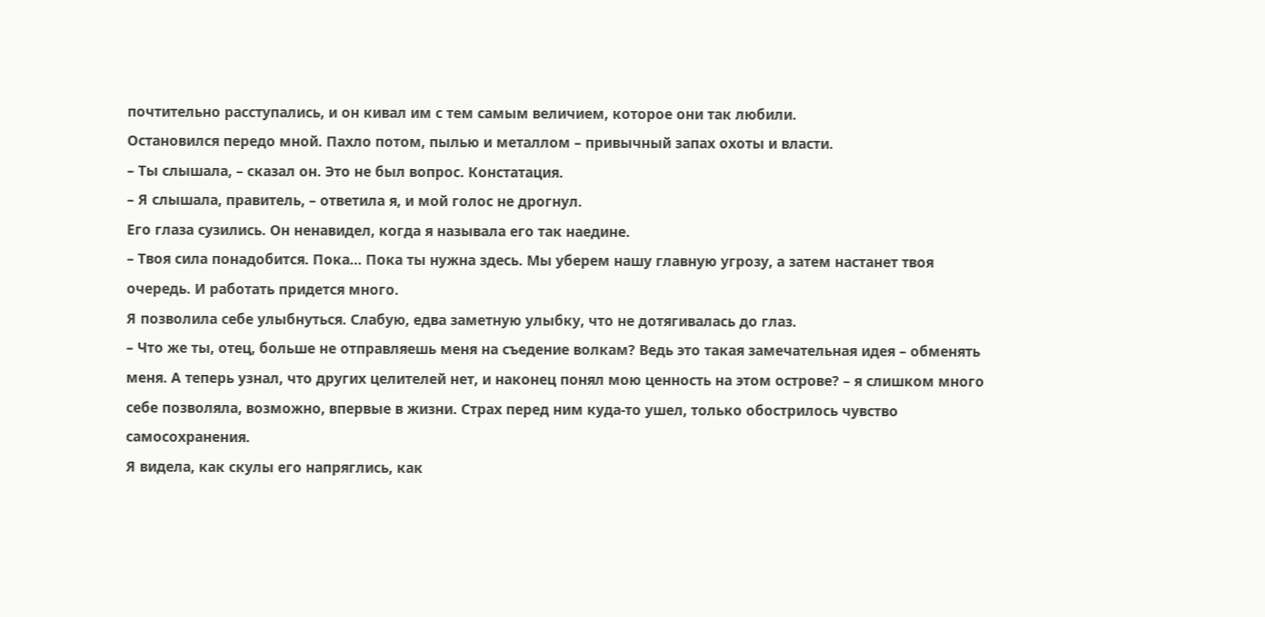почтительно расступались, и он кивал им с тем самым величием, которое они так любили.
Остановился передо мной. Пахло потом, пылью и металлом – привычный запах охоты и власти.
– Ты слышала, – сказал он. Это не был вопрос. Констатация.
– Я слышала, правитель, – ответила я, и мой голос не дрогнул.
Его глаза сузились. Он ненавидел, когда я называла его так наедине.
– Твоя сила понадобится. Пока… Пока ты нужна здесь. Мы уберем нашу главную угрозу, а затем настанет твоя очередь. И работать придется много.
Я позволила себе улыбнуться. Слабую, едва заметную улыбку, что не дотягивалась до глаз.
– Что же ты, отец, больше не отправляешь меня на съедение волкам? Ведь это такая замечательная идея – обменять меня. А теперь узнал, что других целителей нет, и наконец понял мою ценность на этом острове? – я слишком много себе позволяла, возможно, впервые в жизни. Страх перед ним куда-то ушел, только обострилось чувство самосохранения.
Я видела, как скулы его напряглись, как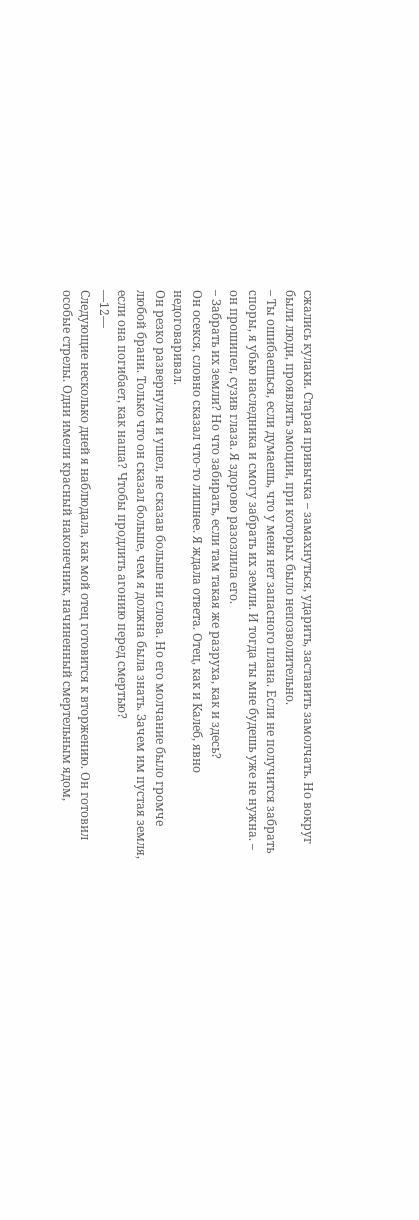сжались кулаки. Старая привычка – замахнуться, ударить, заставить замолчать. Но вокруг были люди, проявлять эмоции, при которых было непозволительно.
– Ты ошибаешься, если думаешь, что у меня нет запасного плана. Если не получится забрать споры, я убью наследника и смогу забрать их земли. И тогда ты мне будешь уже не нужна. – он прошипел, сузив глаза. Я здорово разозлила его.
– Забрать их земли? Но что забирать, если там такая же разруха, как и здесь?
Он осекся, словно сказал что-то лишнее. Я ждала ответа. Отец, как и Калеб, явно недоговаривал.
Он резко развернулся и ушел, не сказав больше ни слова. Но его молчание было громче любой брани. Только что он сказал больше, чем я должна была знать. Зачем им пустая земля, если она погибает, как наша? Чтобы продлить агонию перед смертью?
—12—
Следующие несколько дней я наблюдала, как мой отец готовится к вторжению. Он готовил особые стрелы. Одни имели красный наконечник, начиненный смертельным ядом,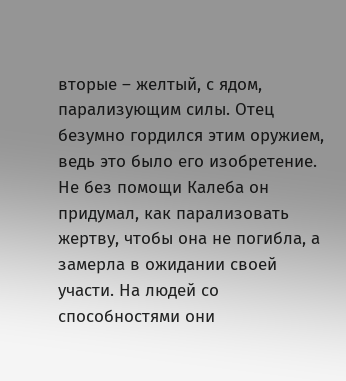вторые – желтый, с ядом, парализующим силы. Отец безумно гордился этим оружием, ведь это было его изобретение. Не без помощи Калеба он придумал, как парализовать жертву, чтобы она не погибла, а замерла в ожидании своей участи. На людей со способностями они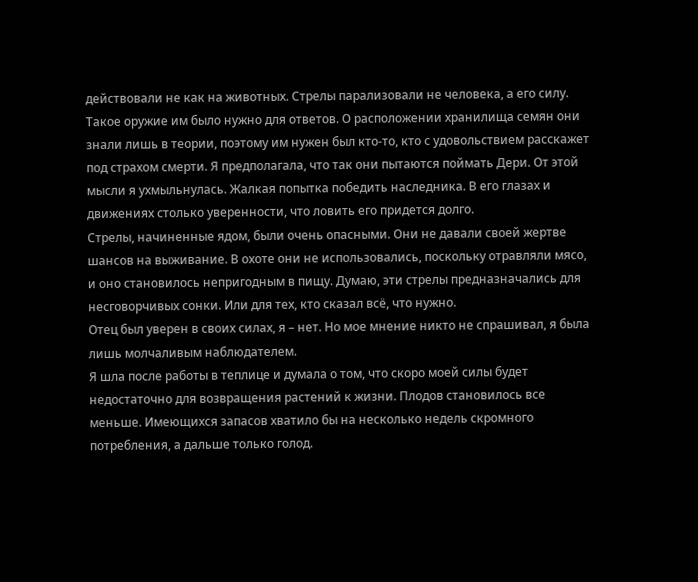действовали не как на животных. Стрелы парализовали не человека, а его силу. Такое оружие им было нужно для ответов. О расположении хранилища семян они знали лишь в теории, поэтому им нужен был кто-то, кто с удовольствием расскажет под страхом смерти. Я предполагала, что так они пытаются поймать Дери. От этой мысли я ухмыльнулась. Жалкая попытка победить наследника. В его глазах и движениях столько уверенности, что ловить его придется долго.
Стрелы, начиненные ядом, были очень опасными. Они не давали своей жертве шансов на выживание. В охоте они не использовались, поскольку отравляли мясо, и оно становилось непригодным в пищу. Думаю, эти стрелы предназначались для несговорчивых сонки. Или для тех, кто сказал всё, что нужно.
Отец был уверен в своих силах, я – нет. Но мое мнение никто не спрашивал, я была лишь молчаливым наблюдателем.
Я шла после работы в теплице и думала о том, что скоро моей силы будет недостаточно для возвращения растений к жизни. Плодов становилось все меньше. Имеющихся запасов хватило бы на несколько недель скромного потребления, а дальше только голод.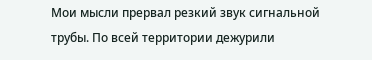Мои мысли прервал резкий звук сигнальной трубы. По всей территории дежурили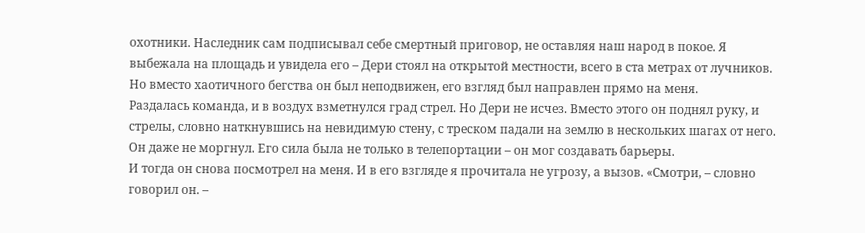охотники. Наследник сам подписывал себе смертный приговор, не оставляя наш народ в покое. Я выбежала на площадь и увидела его – Дери стоял на открытой местности, всего в ста метрах от лучников. Но вместо хаотичного бегства он был неподвижен, его взгляд был направлен прямо на меня.
Раздалась команда, и в воздух взметнулся град стрел. Но Дери не исчез. Вместо этого он поднял руку, и стрелы, словно наткнувшись на невидимую стену, с треском падали на землю в нескольких шагах от него. Он даже не моргнул. Его сила была не только в телепортации – он мог создавать барьеры.
И тогда он снова посмотрел на меня. И в его взгляде я прочитала не угрозу, а вызов. «Смотри, – словно говорил он. –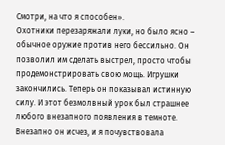Смотри, на что я способен».
Охотники перезаряжали луки, но было ясно – обычное оружие против него бессильно. Он позволил им сделать выстрел, просто чтобы продемонстрировать свою мощь. Игрушки закончились. Теперь он показывал истинную силу. И этот безмолвный урок был страшнее любого внезапного появления в темноте.
Внезапно он исчез, и я почувствовала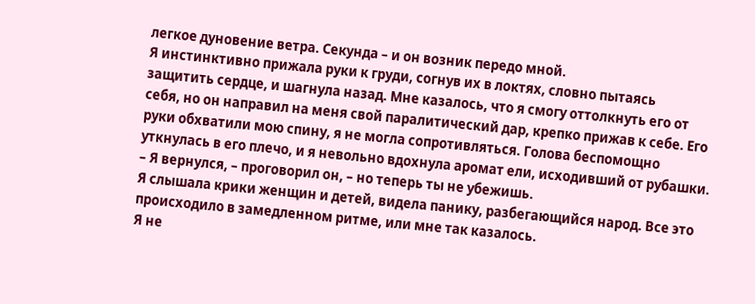легкое дуновение ветра. Секунда – и он возник передо мной.
Я инстинктивно прижала руки к груди, согнув их в локтях, словно пытаясь защитить сердце, и шагнула назад. Мне казалось, что я смогу оттолкнуть его от себя, но он направил на меня свой паралитический дар, крепко прижав к себе. Его руки обхватили мою спину, я не могла сопротивляться. Голова беспомощно уткнулась в его плечо, и я невольно вдохнула аромат ели, исходивший от рубашки.
– Я вернулся, – проговорил он, – но теперь ты не убежишь.
Я слышала крики женщин и детей, видела панику, разбегающийся народ. Все это происходило в замедленном ритме, или мне так казалось.
Я не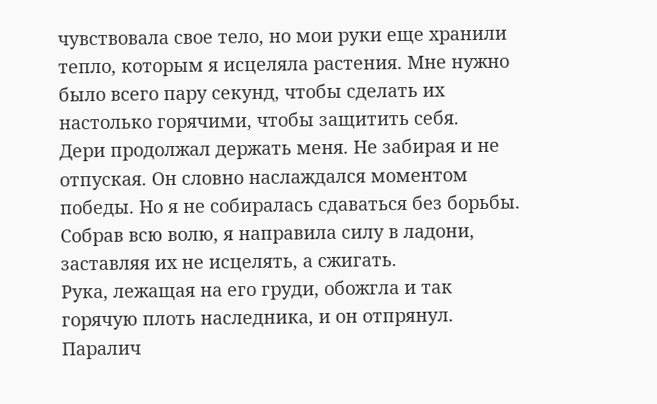чувствовала свое тело, но мои руки еще хранили тепло, которым я исцеляла растения. Мне нужно было всего пару секунд, чтобы сделать их настолько горячими, чтобы защитить себя.
Дери продолжал держать меня. Не забирая и не отпуская. Он словно наслаждался моментом победы. Но я не собиралась сдаваться без борьбы. Собрав всю волю, я направила силу в ладони, заставляя их не исцелять, а сжигать.
Рука, лежащая на его груди, обожгла и так горячую плоть наследника, и он отпрянул. Паралич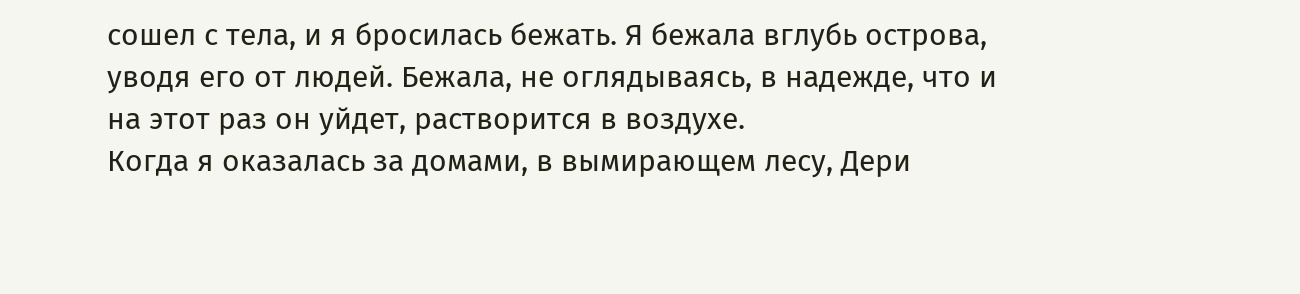сошел с тела, и я бросилась бежать. Я бежала вглубь острова, уводя его от людей. Бежала, не оглядываясь, в надежде, что и на этот раз он уйдет, растворится в воздухе.
Когда я оказалась за домами, в вымирающем лесу, Дери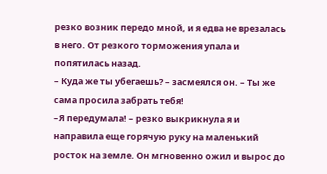резко возник передо мной, и я едва не врезалась в него. От резкого торможения упала и попятилась назад.
– Куда же ты убегаешь? – засмеялся он. – Ты же сама просила забрать тебя!
–Я передумала! – резко выкрикнула я и направила еще горячую руку на маленький росток на земле. Он мгновенно ожил и вырос до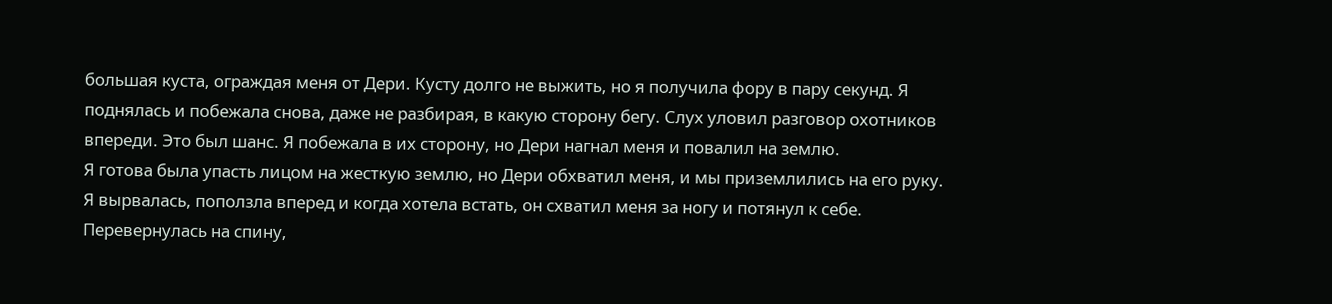большая куста, ограждая меня от Дери. Кусту долго не выжить, но я получила фору в пару секунд. Я поднялась и побежала снова, даже не разбирая, в какую сторону бегу. Слух уловил разговор охотников впереди. Это был шанс. Я побежала в их сторону, но Дери нагнал меня и повалил на землю.
Я готова была упасть лицом на жесткую землю, но Дери обхватил меня, и мы приземлились на его руку. Я вырвалась, поползла вперед и когда хотела встать, он схватил меня за ногу и потянул к себе. Перевернулась на спину,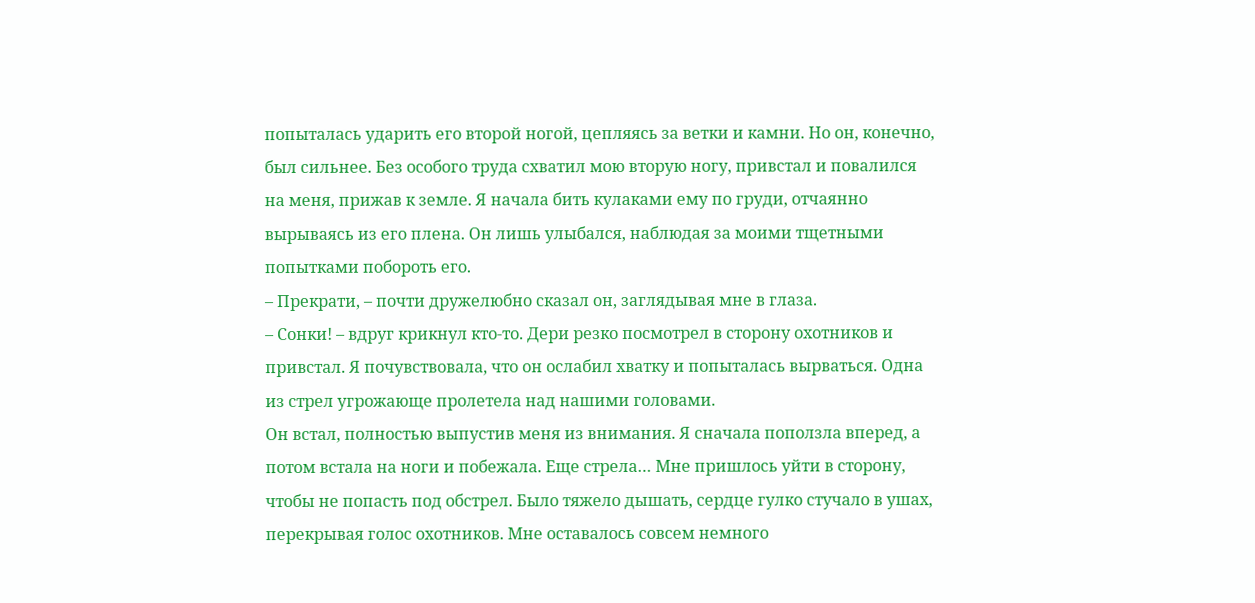попыталась ударить его второй ногой, цепляясь за ветки и камни. Но он, конечно, был сильнее. Без особого труда схватил мою вторую ногу, привстал и повалился на меня, прижав к земле. Я начала бить кулаками ему по груди, отчаянно вырываясь из его плена. Он лишь улыбался, наблюдая за моими тщетными попытками побороть его.
– Прекрати, – почти дружелюбно сказал он, заглядывая мне в глаза.
– Сонки! – вдруг крикнул кто-то. Дери резко посмотрел в сторону охотников и привстал. Я почувствовала, что он ослабил хватку и попыталась вырваться. Одна из стрел угрожающе пролетела над нашими головами.
Он встал, полностью выпустив меня из внимания. Я сначала поползла вперед, а потом встала на ноги и побежала. Еще стрела… Мне пришлось уйти в сторону, чтобы не попасть под обстрел. Было тяжело дышать, сердце гулко стучало в ушах, перекрывая голос охотников. Мне оставалось совсем немного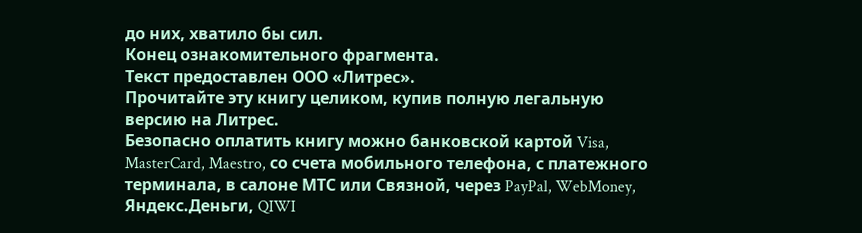до них, хватило бы сил.
Конец ознакомительного фрагмента.
Текст предоставлен ООО «Литрес».
Прочитайте эту книгу целиком, купив полную легальную версию на Литрес.
Безопасно оплатить книгу можно банковской картой Visa, MasterCard, Maestro, со счета мобильного телефона, с платежного терминала, в салоне МТС или Связной, через PayPal, WebMoney, Яндекс.Деньги, QIWI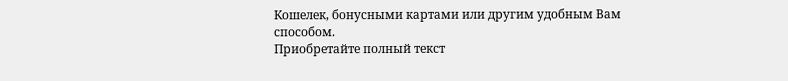Кошелек, бонусными картами или другим удобным Вам способом.
Приобретайте полный текст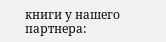книги у нашего партнера: